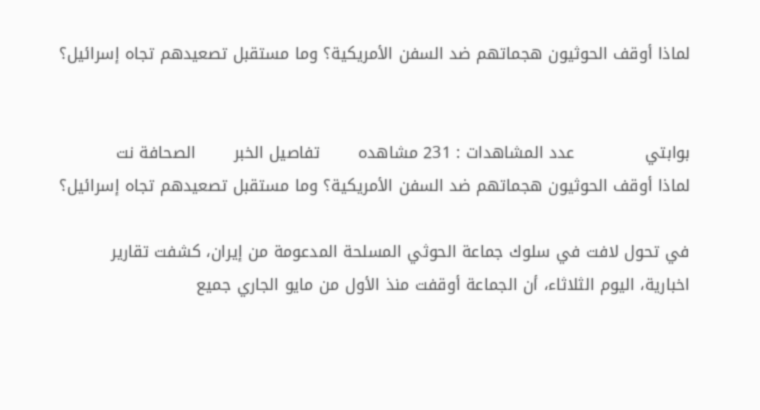لماذا أوقف الحوثيون هجماتهم ضد السفن الأمريكية؟ وما مستقبل تصعيدهم تجاه إسرائيل؟


بوابتي             عدد المشاهدات : 231 مشاهده       تفاصيل الخبر       الصحافة نت
لماذا أوقف الحوثيون هجماتهم ضد السفن الأمريكية؟ وما مستقبل تصعيدهم تجاه إسرائيل؟

في تحول لافت في سلوك جماعة الحوثي المسلحة المدعومة من إيران، كشفت تقارير اخبارية، اليوم الثلاثاء، أن الجماعة أوقفت منذ الأول من مايو الجاري جميع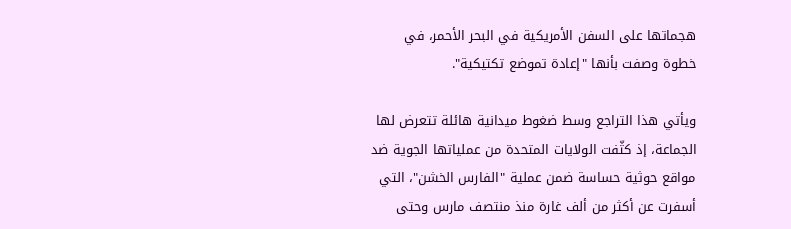هجماتها على السفن الأمريكية في البحر الأحمر، في خطوة وصفت بأنها "إعادة تموضع تكتيكية".

ويأتي هذا التراجع وسط ضغوط ميدانية هائلة تتعرض لها الجماعة، إذ كثّفت الولايات المتحدة من عملياتها الجوية ضد مواقع حوثية حساسة ضمن عملية "الفارس الخشن"، التي أسفرت عن أكثر من ألف غارة منذ منتصف مارس وحتى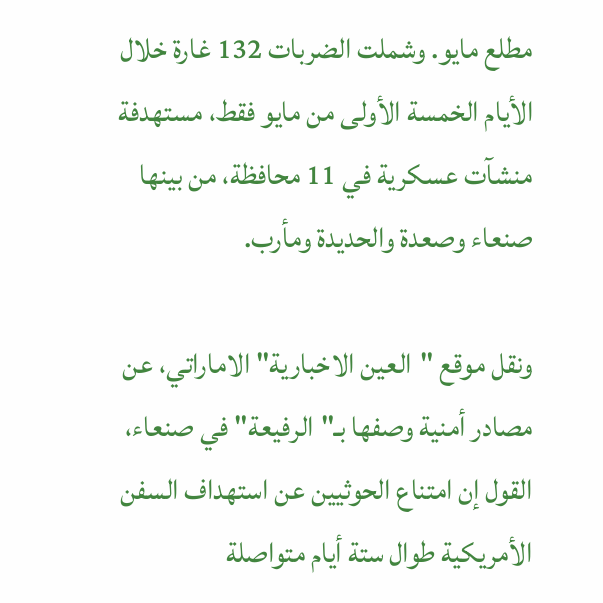مطلع مايو. وشملت الضربات 132 غارة خلال الأيام الخمسة الأولى من مايو فقط، مستهدفة منشآت عسكرية في 11 محافظة، من بينها صنعاء وصعدة والحديدة ومأرب.

ونقل موقع "العين الاخبارية" الاماراتي، عن مصادر أمنية وصفها بـ"الرفيعة" في صنعاء، القول إن امتناع الحوثيين عن استهداف السفن الأمريكية طوال ستة أيام متواصلة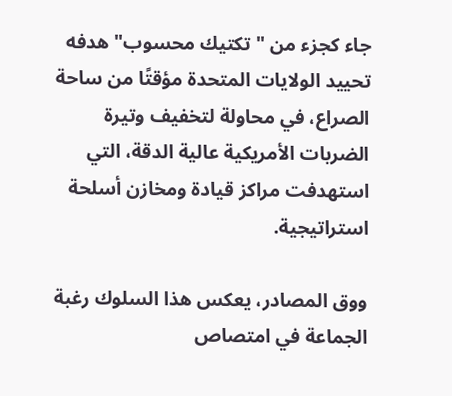جاء كجزء من "تكتيك محسوب" هدفه تحييد الولايات المتحدة مؤقتًا من ساحة الصراع، في محاولة لتخفيف وتيرة الضربات الأمريكية عالية الدقة، التي استهدفت مراكز قيادة ومخازن أسلحة استراتيجية.

ووق المصادر، يعكس هذا السلوك رغبة الجماعة في امتصاص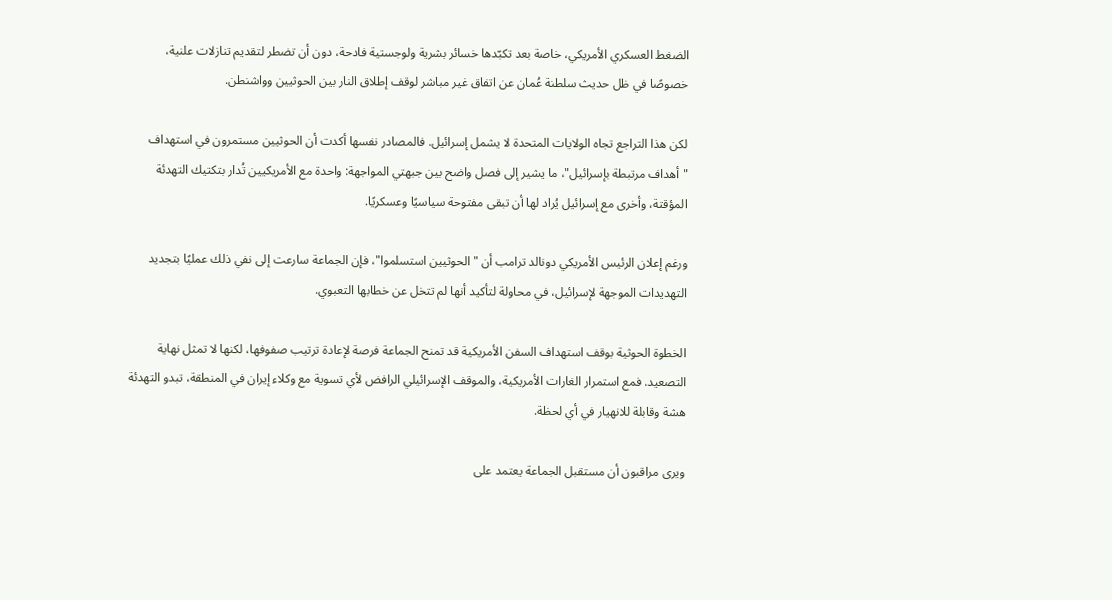الضغط العسكري الأمريكي، خاصة بعد تكبّدها خسائر بشرية ولوجستية فادحة، دون أن تضطر لتقديم تنازلات علنية، خصوصًا في ظل حديث سلطنة عُمان عن اتفاق غير مباشر لوقف إطلاق النار بين الحوثيين وواشنطن.

لكن هذا التراجع تجاه الولايات المتحدة لا يشمل إسرائيل. فالمصادر نفسها أكدت أن الحوثيين مستمرون في استهداف "أهداف مرتبطة بإسرائيل"، ما يشير إلى فصل واضح بين جبهتي المواجهة: واحدة مع الأمريكيين تُدار بتكتيك التهدئة المؤقتة، وأخرى مع إسرائيل يُراد لها أن تبقى مفتوحة سياسيًا وعسكريًا.

ورغم إعلان الرئيس الأمريكي دونالد ترامب أن "الحوثيين استسلموا"، فإن الجماعة سارعت إلى نفي ذلك عمليًا بتجديد التهديدات الموجهة لإسرائيل، في محاولة لتأكيد أنها لم تتخل عن خطابها التعبوي.

الخطوة الحوثية بوقف استهداف السفن الأمريكية قد تمنح الجماعة فرصة لإعادة ترتيب صفوفها، لكنها لا تمثل نهاية التصعيد. فمع استمرار الغارات الأمريكية، والموقف الإسرائيلي الرافض لأي تسوية مع وكلاء إيران في المنطقة، تبدو التهدئة هشة وقابلة للانهيار في أي لحظة.

ويرى مراقبون أن مستقبل الجماعة يعتمد على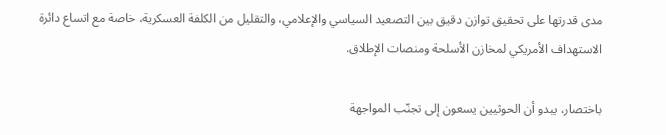مدى قدرتها على تحقيق توازن دقيق بين التصعيد السياسي والإعلامي، والتقليل من الكلفة العسكرية، خاصة مع اتساع دائرة الاستهداف الأمريكي لمخازن الأسلحة ومنصات الإطلاق.

باختصار، يبدو أن الحوثيين يسعون إلى تجنّب المواجهة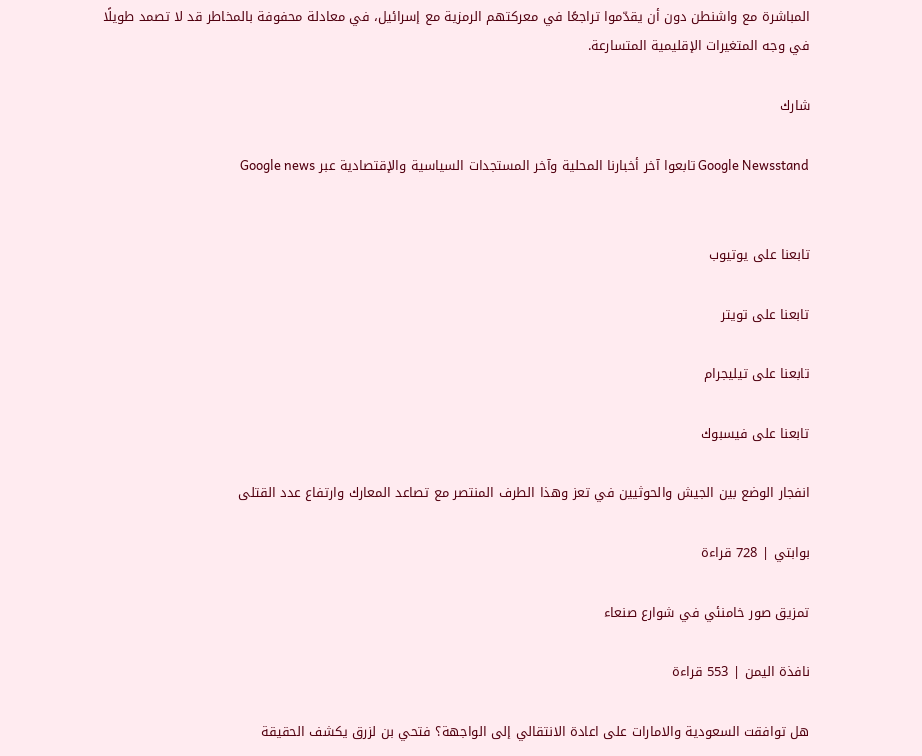المباشرة مع واشنطن دون أن يقدّموا تراجعًا في معركتهم الرمزية مع إسرائيل، في معادلة محفوفة بالمخاطر قد لا تصمد طويلًا في وجه المتغيرات الإقليمية المتسارعة.

شارك

Google Newsstand تابعوا آخر أخبارنا المحلية وآخر المستجدات السياسية والإقتصادية عبر Google news


تابعنا على يوتيوب

تابعنا على تويتر

تابعنا على تيليجرام

تابعنا على فيسبوك

انفجار الوضع بين الجيش والحوثيين في تعز وهذا الطرف المنتصر مع تصاعد المعارك وارتفاع عدد القتلى

بوابتي | 728 قراءة

تمزيق صور خامنئي في شوارع صنعاء

نافذة اليمن | 553 قراءة

هل توافقت السعودية والامارات على اعادة الانتقالي إلى الواجهة؟ فتحي بن لزرق يكشف الحقيقة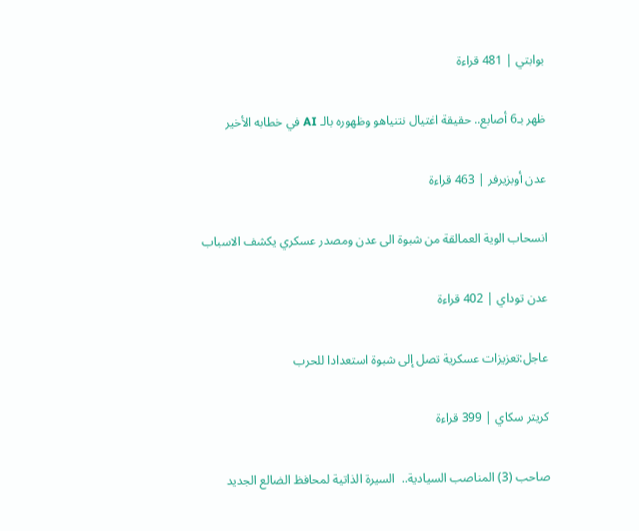بوابتي | 481 قراءة

ظهر بـ6 أصابع.. حقيقة اغتيال نتنياهو وظهوره بالـ AI في خطابه الأخير

عدن أوبزيرفر | 463 قراءة

انسحاب الوية العمالقة من شبوة الى عدن ومصدر عسكري يكشف الاسباب

عدن توداي | 402 قراءة

عاجل:تعزيزات عسكرية تصل إلى شبوة استعدادا للحرب

كريتر سكاي | 399 قراءة

صاحب (3) المناصب السيادية..  السيرة الذاتية لمحافظ الضالع الجديد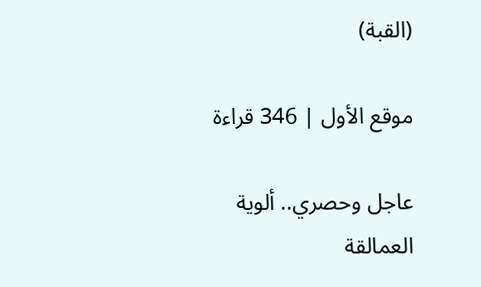(القبة)

موقع الأول | 346 قراءة

عاجل وحصري.. ألوية العمالقة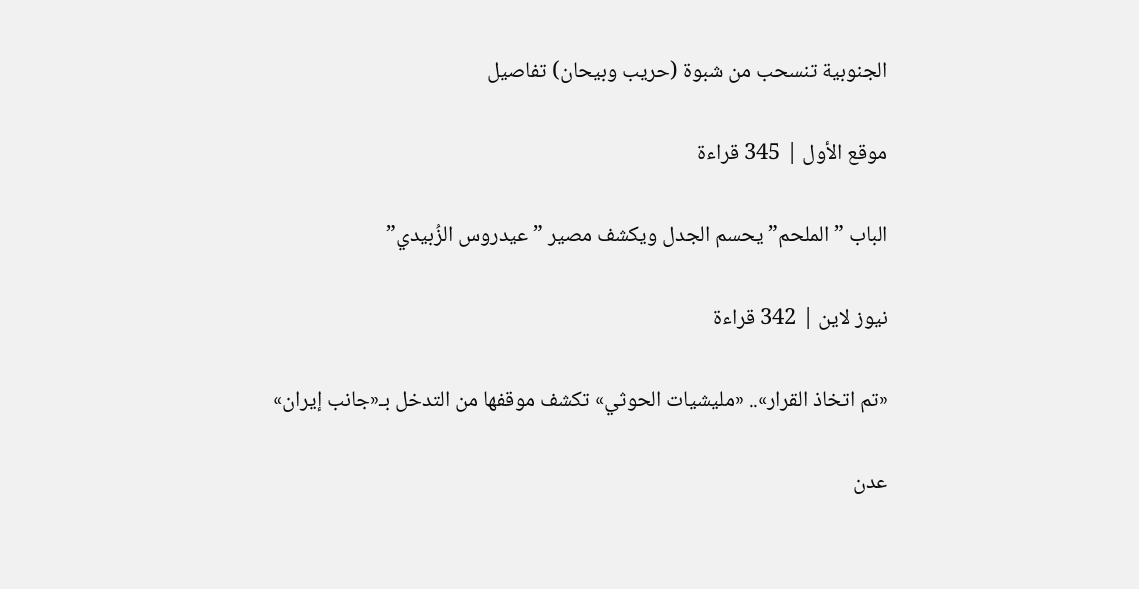الجنوبية تنسحب من شبوة (حريب وبيحان) تفاصيل

موقع الأول | 345 قراءة

الباب ” الملحم” يحسم الجدل ويكشف مصير ”عيدروس الزُبيدي”

نيوز لاين | 342 قراءة

«تم اتخاذ القرار».. «مليشيات الحوثي» تكشف موقفها من التدخل بـ«جانب إيران»

عدن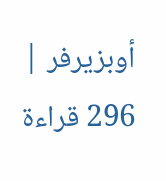أوبزيرفر | 296 قراءة